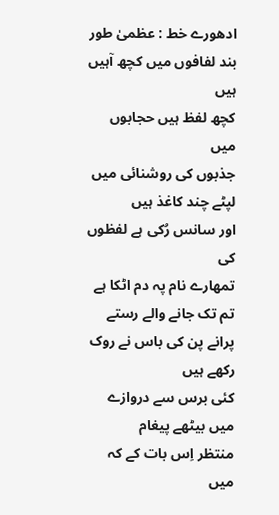ادھورے خط : عظمیٰ طور
بند لفافوں میں کچھ آہیں ہیں
کچھ لفظ ہیں حجابوں میں
جذبوں کی روشنائی میں لپٹے چند کاغذ ہیں
اور سانس رُکی ہے لفظوں کی
تمھارے نام پہ دم اٹکا ہے
تم تک جانے والے رستے پرانے پن کی باس نے روک رکھے ہیں
کئی برس سے دروازے میں بیٹھے پیغام
منتظر اِس بات کے کہ
میں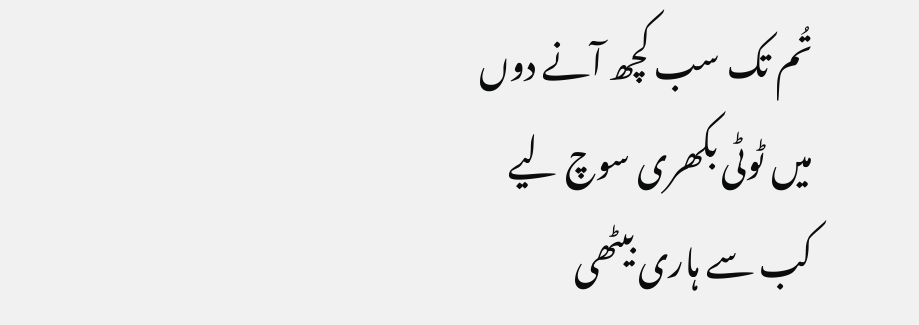تُم تک سب کچھ آنے دوں
میں ٹوٹی بکھری سوچ لیے
کب سے ہاری بیٹھی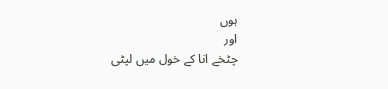ہوں
اور
چٹخے انا کے خول میں لپٹی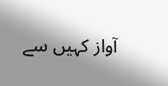آواز کہیں سے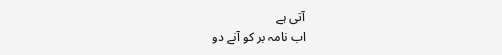آتی ہے
اب نامہ بر کو آنے دو